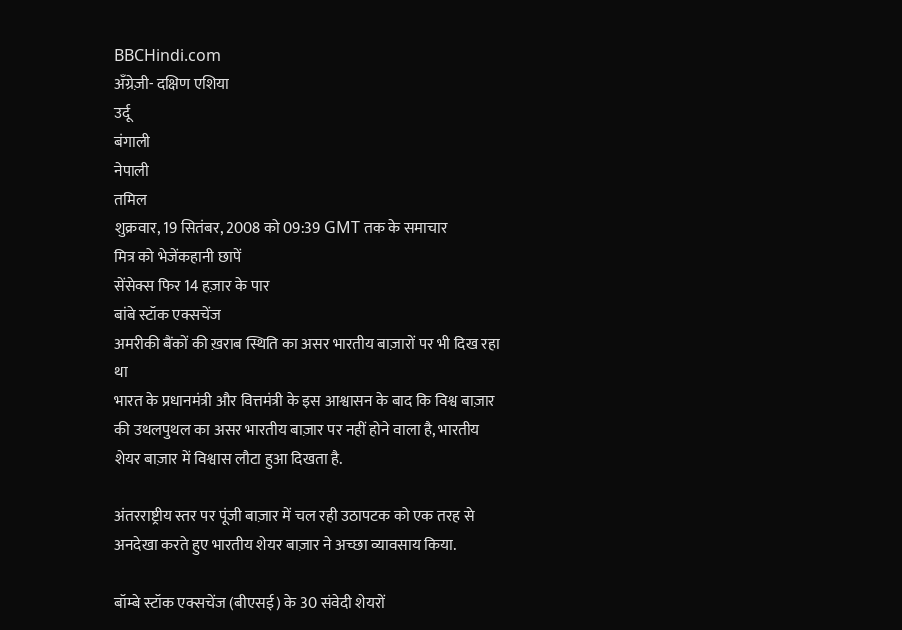BBCHindi.com
अँग्रेज़ी- दक्षिण एशिया
उर्दू
बंगाली
नेपाली
तमिल
शुक्रवार, 19 सितंबर, 2008 को 09:39 GMT तक के समाचार
मित्र को भेजेंकहानी छापें
सेंसेक्स फिर 14 हज़ार के पार
बांबे स्टॉक एक्सचेंज
अमरीकी बैंकों की ख़राब स्थिति का असर भारतीय बाज़ारों पर भी दिख रहा था
भारत के प्रधानमंत्री और वित्तमंत्री के इस आश्वासन के बाद कि विश्व बाज़ार की उथलपुथल का असर भारतीय बाज़ार पर नहीं होने वाला है, भारतीय शेयर बाज़ार में विश्वास लौटा हुआ दिखता है.

अंतरराष्ट्रीय स्तर पर पूंजी बाज़ार में चल रही उठापटक को एक तरह से अनदेखा करते हुए भारतीय शेयर बाज़ार ने अच्छा व्यावसाय किया.

बॉम्बे स्टॉक एक्सचेंज (बीएसई) के 30 संवेदी शेयरों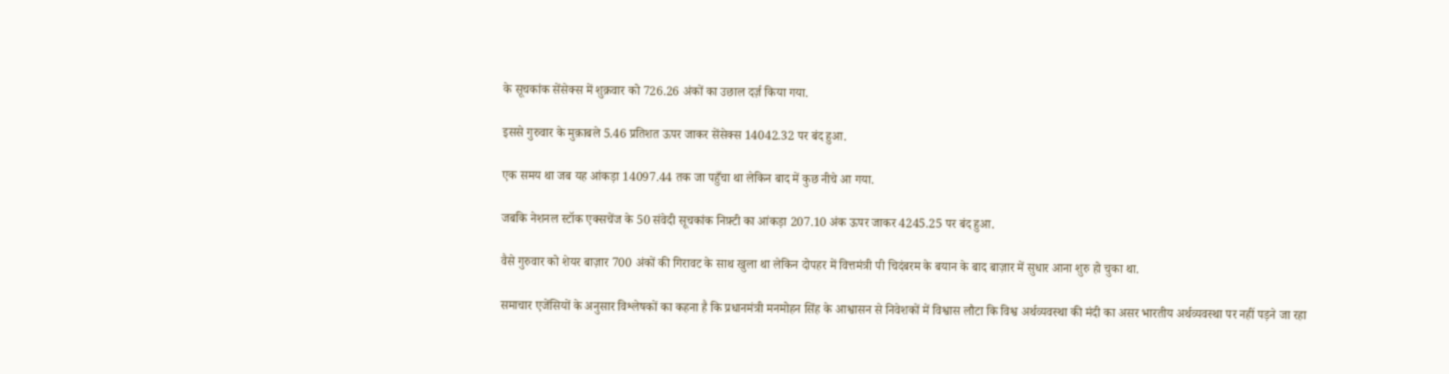के सूचकांक सेंसेक्स में शुक्रवार को 726.26 अंकों का उछाल दर्ज़ किया गया.

इससे गुरुवार के मुक़ाबले 5.46 प्रतिशत ऊपर जाकर सेंसेक्स 14042.32 पर बंद हुआ.

एक समय था जब यह आंकड़ा 14097.44 तक जा पहुँचा था लेकिन बाद में कुछ नीचे आ गया.

जबकि नेशनल स्टॉक एक्सचेंज के 50 संवेदी सूचकांक निफ़्टी का आंकड़ा 207.10 अंक ऊपर जाकर 4245.25 पर बंद हुआ.

वैसे गुरुवार को शेयर बाज़ार 700 अंकों की गिरावट के साथ खुला था लेकिन दोपहर में वित्तमंत्री पी चिदंबरम के बयान के बाद बाज़ार में सुधार आना शुरु हो चुका था.

समाचार एजेंसियों के अनुसार विश्लेषकों का कहना है कि प्रधानमंत्री मनमोहन सिंह के आश्वासन से निवेशकों में विश्वास लौटा कि विश्व अर्थव्यवस्था की मंदी का असर भारतीय अर्थव्यवस्था पर नहीं पड़ने जा रहा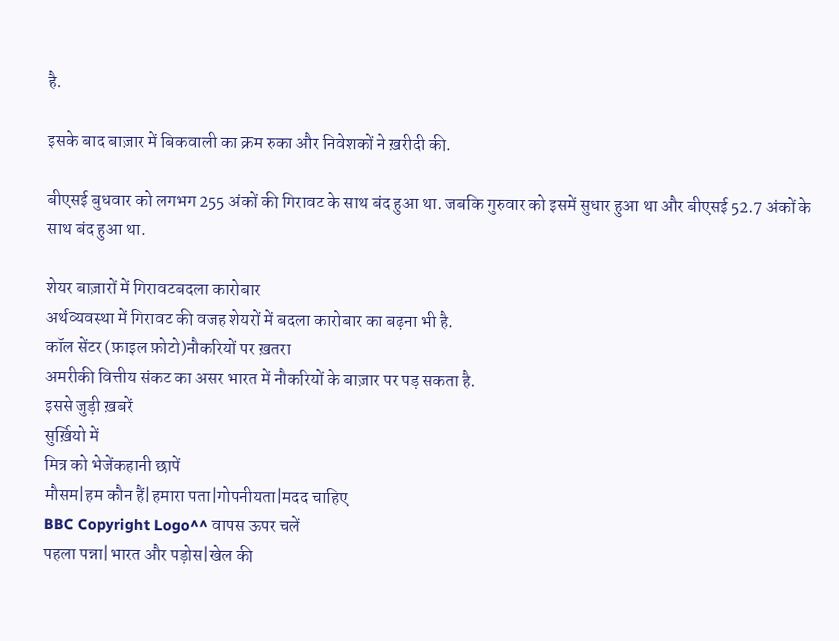है.

इसके बाद बाज़ार में बिकवाली का क्रम रुका और निवेशकों ने ख़रीदी की.

बीएसई बुधवार को लगभग 255 अंकों की गिरावट के साथ बंद हुआ था. जबकि गुरुवार को इसमें सुधार हुआ था और बीएसई 52.7 अंकों के साथ बंद हुआ था.

शेयर बाज़ारों में गिरावटबदला कारोबार
अर्थव्यवस्था में गिरावट की वजह शेयरों में बदला कारोबार का बढ़ना भी है.
कॉल सेंटर (फ़ाइल फ़ोटो)नौकरियों पर ख़तरा
अमरीकी वित्तीय संकट का असर भारत में नौकरियों के बाज़ार पर पड़ सकता है.
इससे जुड़ी ख़बरें
सुर्ख़ियो में
मित्र को भेजेंकहानी छापें
मौसम|हम कौन हैं|हमारा पता|गोपनीयता|मदद चाहिए
BBC Copyright Logo^^ वापस ऊपर चलें
पहला पन्ना|भारत और पड़ोस|खेल की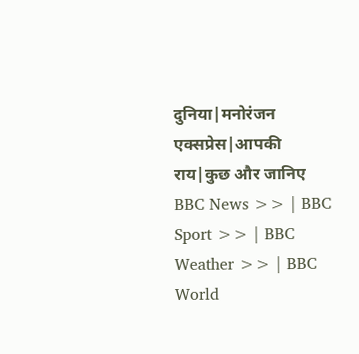दुनिया|मनोरंजन एक्सप्रेस|आपकी राय|कुछ और जानिए
BBC News >> | BBC Sport >> | BBC Weather >> | BBC World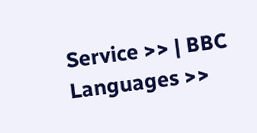Service >> | BBC Languages >>